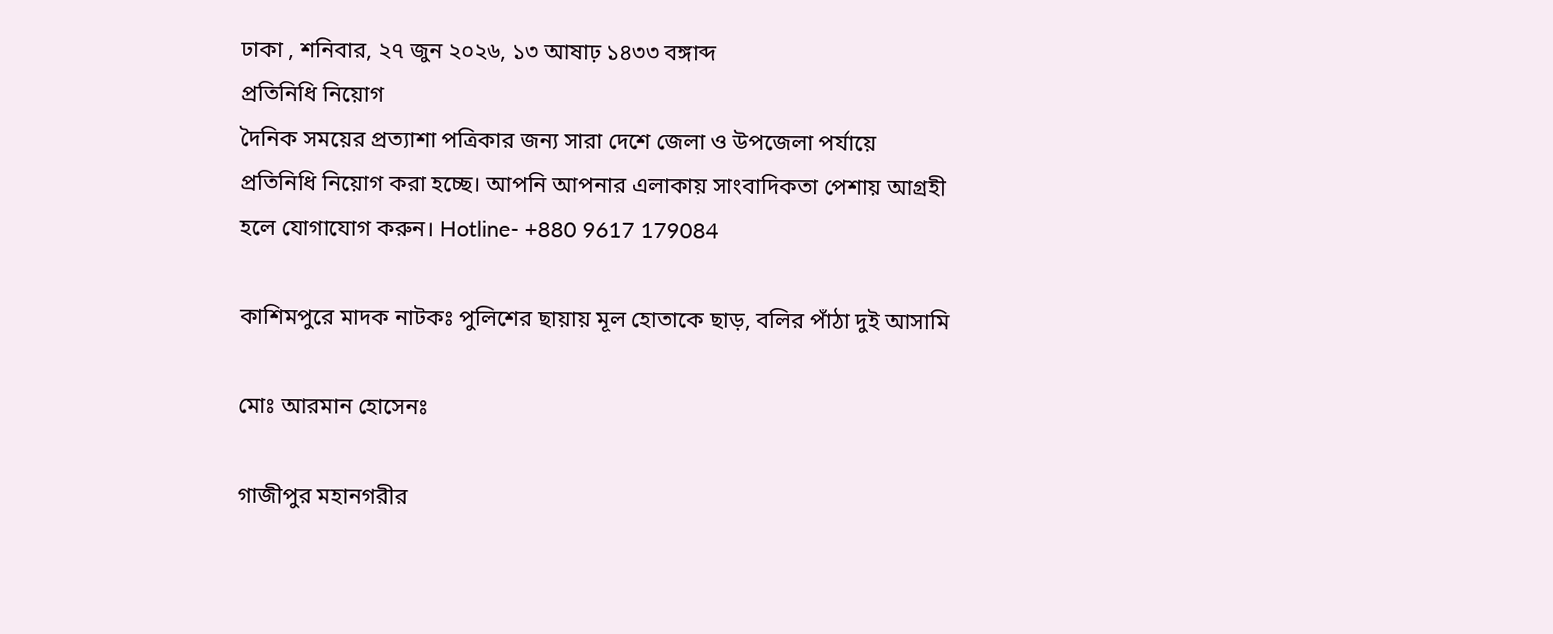ঢাকা , শনিবার, ২৭ জুন ২০২৬, ১৩ আষাঢ় ১৪৩৩ বঙ্গাব্দ
প্রতিনিধি নিয়োগ
দৈনিক সময়ের প্রত্যাশা পত্রিকার জন্য সারা দেশে জেলা ও উপজেলা পর্যায়ে প্রতিনিধি নিয়োগ করা হচ্ছে। আপনি আপনার এলাকায় সাংবাদিকতা পেশায় আগ্রহী হলে যোগাযোগ করুন। Hotline- +880 9617 179084

কাশিমপুরে মাদক নাটকঃ পুলিশের ছায়ায় মূল হোতাকে ছাড়, বলির পাঁঠা দুই আসামি

মোঃ আরমান হোসেনঃ

গাজীপুর মহানগরীর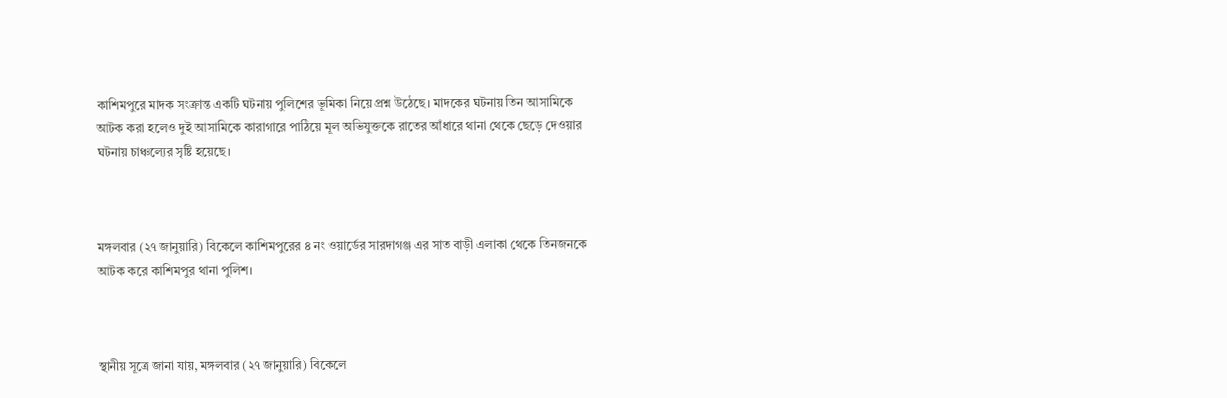কাশিমপুরে মাদক সংক্রান্ত একটি ঘটনায় পুলিশের ভূমিকা নিয়ে প্রশ্ন উঠেছে। মাদকের ঘটনায় তিন আসামিকে আটক করা হলেও দুই আসামিকে কারাগারে পাঠিয়ে মূল অভিযুক্তকে রাতের আঁধারে থানা থেকে ছেড়ে দেওয়ার ঘটনায় চাঞ্চল্যের সৃষ্টি হয়েছে।



মঙ্গলবার (২৭ জানুয়ারি) বিকেলে কাশিমপুরের ৪ নং ওয়ার্ডের সারদাগঞ্জ এর সাত বাড়ী এলাকা থেকে তিনজনকে আটক করে কাশিমপুর থানা পুলিশ।



স্থানীয় সূত্রে জানা যায়, মঙ্গলবার (২৭ জানুয়ারি) বিকেলে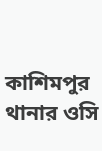কাশিমপুর থানার ওসি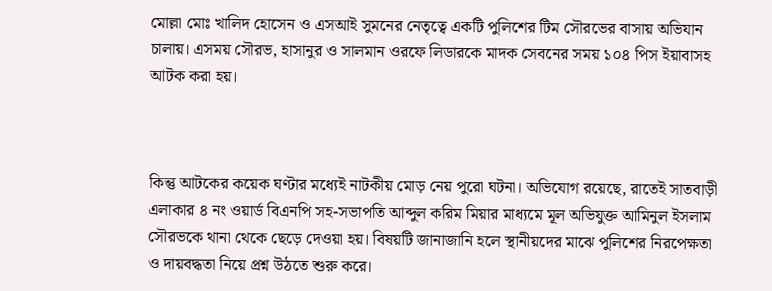মোল্লা মোঃ খালিদ হোসেন ও এসআই সুমনের নেতৃত্বে একটি পুলিশের টিম সৌরভের বাসায় অভিযান চালায়। এসময় সৌরভ, হাসানুর ও সালমান ওরফে লিডারকে মাদক সেবনের সময় ১০৪ পিস ইয়াবাসহ আটক করা হয়।



কিন্তু আটকের কয়েক ঘণ্টার মধ্যেই নাটকীয় মোড় নেয় পুরো ঘটনা। অভিযোগ রয়েছে, রাতেই সাতবাড়ী এলাকার ৪ নং ওয়ার্ড বিএনপি সহ-সভাপতি আব্দুল করিম মিয়ার মাধ্যমে মূল অভিযুক্ত আমিনুল ইসলাম সৌরভকে থানা থেকে ছেড়ে দেওয়া হয়। বিষয়টি জানাজানি হলে স্থানীয়দের মাঝে পুলিশের নিরপেক্ষতা ও দায়বদ্ধতা নিয়ে প্রশ্ন উঠতে শুরু করে।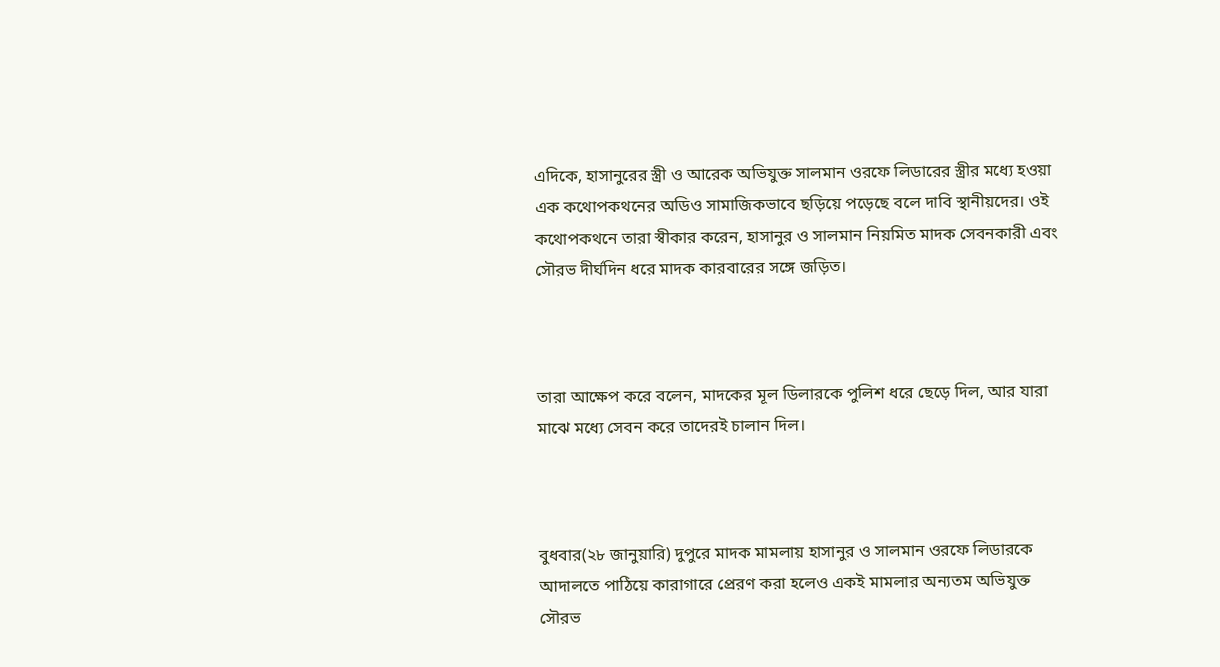এদিকে, হাসানুরের স্ত্রী ও আরেক অভিযুক্ত সালমান ওরফে লিডারের স্ত্রীর মধ্যে হওয়া এক কথোপকথনের অডিও সামাজিকভাবে ছড়িয়ে পড়েছে বলে দাবি স্থানীয়দের। ওই কথোপকথনে তারা স্বীকার করেন, হাসানুর ও সালমান নিয়মিত মাদক সেবনকারী এবং সৌরভ দীর্ঘদিন ধরে মাদক কারবারের সঙ্গে জড়িত।



তারা আক্ষেপ করে বলেন, মাদকের মূল ডিলারকে পুলিশ ধরে ছেড়ে দিল, আর যারা মাঝে মধ্যে সেবন করে তাদেরই চালান দিল।



বুধবার(২৮ জানুয়ারি) দুপুরে মাদক মামলায় হাসানুর ও সালমান ওরফে লিডারকে আদালতে পাঠিয়ে কারাগারে প্রেরণ করা হলেও একই মামলার অন্যতম অভিযুক্ত সৌরভ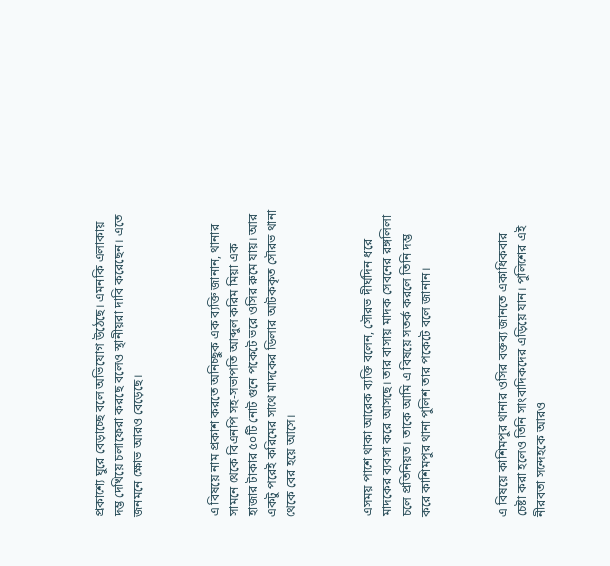প্রকাশ্যে ঘুরে বেড়াচ্ছে বলে অভিযোগ উঠেছে। এমনকি এলাকায় দম্ভ দেখিয়ে চলাফেরা করছে বলেও স্থানীয়রা দাবি করেছেন। এতে জনমনে ক্ষোভ আরও বেড়েছে।



এ বিষয়ে নাম প্রকাশ করতে অনিচ্ছুক এক ব্যক্তি জানান, থানার সামনে থেকে বিএনপি সহ-সভাপতি আব্দুল করিম মিয়া এক হাজার টাকার ৫০টি নোট গুনে পকেটে ভরে ওসির রুমে যায়। আর একটু পরেই করিমের সাথে মাদকের ডিলার আটককৃত সৌরভ থানা থেকে বের হয়ে আসে।



এসময় পাশে থাকা আরেক ব্যক্তি বলেন, সৌরভ দীর্ঘদিন ধরে মাদকের ব্যবসা করে আসছে। তার বাসায় মাদক সেবনের রঙ্গলিলা চলে প্রতিনিয়ত। তাকে আমি এ বিষয়ে সতর্ক করলে তিনি দম্ভ করে কাশিমপুর থানা পুলিশ তার পকেটে বলে জানান।



এ বিষয়ে কাশিমপুর থানার ওসির বক্তব্য জানতে একাধিকবার চেষ্টা করা হলেও তিনি সাংবাদিকদের এড়িয়ে যান। পুলিশের এই নীরবতা সন্দেহকে আরও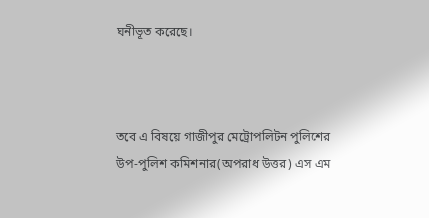ঘনীভূত করেছে।



তবে এ বিষয়ে গাজীপুর মেট্রোপলিটন পুলিশের উপ-পুলিশ কমিশনার(অপরাধ উত্তর) এস এম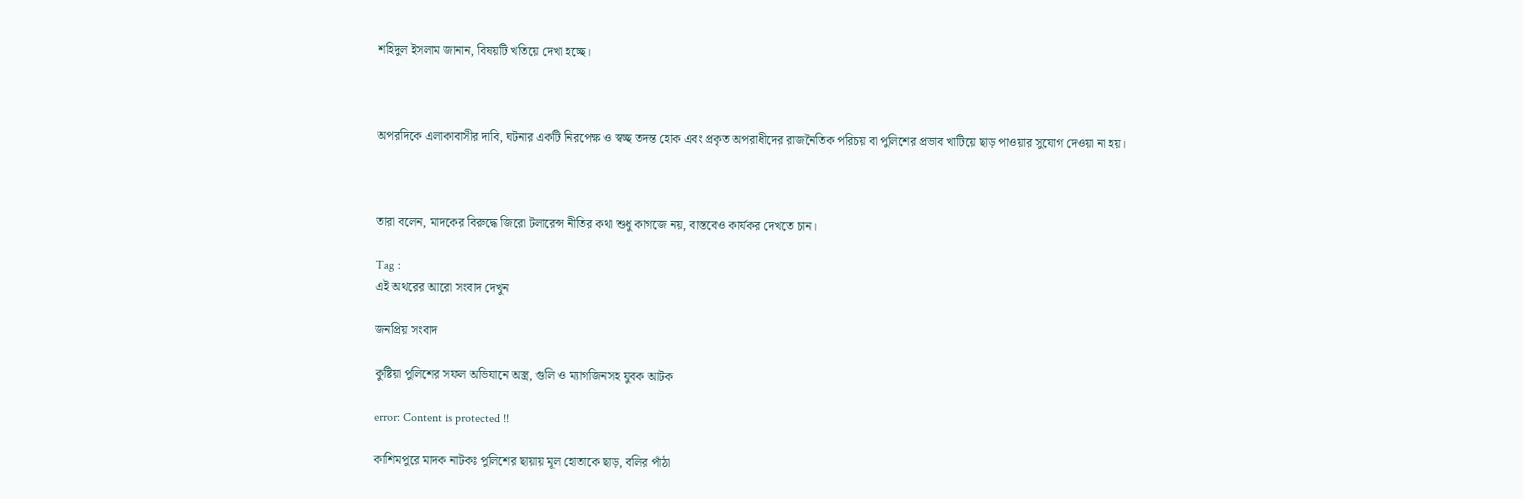শহিদুল ইসলাম জানান, বিষয়টি খতিয়ে দেখা হচ্ছে।



অপরদিকে এলাকাবাসীর দাবি, ঘটনার একটি নিরপেক্ষ ও স্বচ্ছ তদন্ত হোক এবং প্রকৃত অপরাধীদের রাজনৈতিক পরিচয় বা পুলিশের প্রভাব খাটিয়ে ছাড় পাওয়ার সুযোগ দেওয়া না হয়।



তারা বলেন, মাদকের বিরুদ্ধে জিরো টলারেন্স নীতির কথা শুধু কাগজে নয়, বাস্তবেও কার্যকর দেখতে চান।

Tag :
এই অথরের আরো সংবাদ দেখুন

জনপ্রিয় সংবাদ

কুষ্টিয়া পুলিশের সফল অভিযানে অস্ত্র, গুলি ও ম্যাগজিনসহ যুবক আটক

error: Content is protected !!

কাশিমপুরে মাদক নাটকঃ পুলিশের ছায়ায় মূল হোতাকে ছাড়, বলির পাঁঠা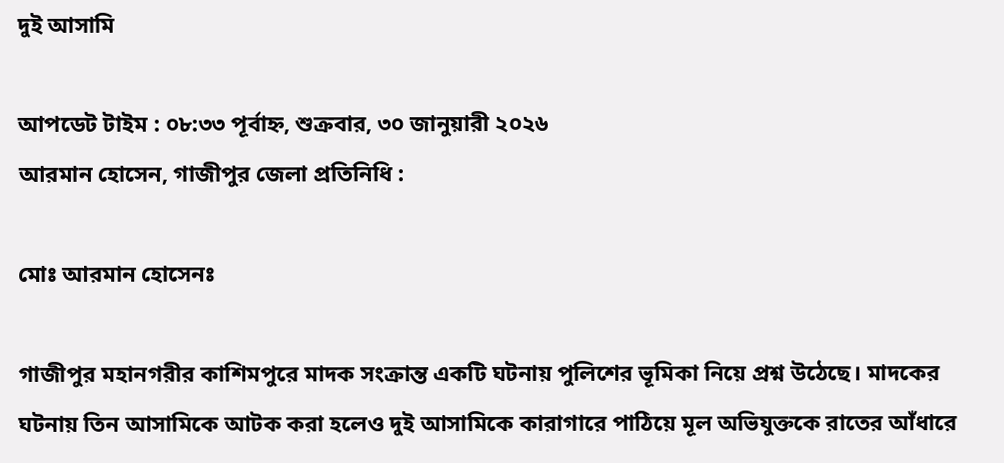দুই আসামি

আপডেট টাইম : ০৮:৩৩ পূর্বাহ্ন, শুক্রবার, ৩০ জানুয়ারী ২০২৬
আরমান হোসেন, গাজীপুর জেলা প্রতিনিধি :

মোঃ আরমান হোসেনঃ

গাজীপুর মহানগরীর কাশিমপুরে মাদক সংক্রান্ত একটি ঘটনায় পুলিশের ভূমিকা নিয়ে প্রশ্ন উঠেছে। মাদকের ঘটনায় তিন আসামিকে আটক করা হলেও দুই আসামিকে কারাগারে পাঠিয়ে মূল অভিযুক্তকে রাতের আঁধারে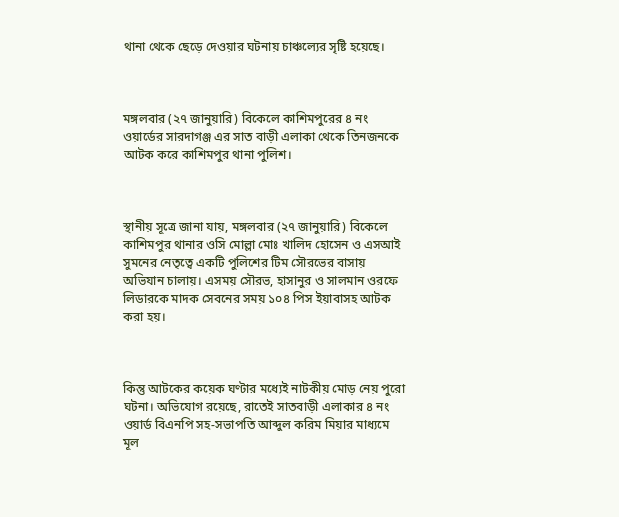থানা থেকে ছেড়ে দেওয়ার ঘটনায় চাঞ্চল্যের সৃষ্টি হয়েছে।



মঙ্গলবার (২৭ জানুয়ারি) বিকেলে কাশিমপুরের ৪ নং ওয়ার্ডের সারদাগঞ্জ এর সাত বাড়ী এলাকা থেকে তিনজনকে আটক করে কাশিমপুর থানা পুলিশ।



স্থানীয় সূত্রে জানা যায়, মঙ্গলবার (২৭ জানুয়ারি) বিকেলে কাশিমপুর থানার ওসি মোল্লা মোঃ খালিদ হোসেন ও এসআই সুমনের নেতৃত্বে একটি পুলিশের টিম সৌরভের বাসায় অভিযান চালায়। এসময় সৌরভ, হাসানুর ও সালমান ওরফে লিডারকে মাদক সেবনের সময় ১০৪ পিস ইয়াবাসহ আটক করা হয়।



কিন্তু আটকের কয়েক ঘণ্টার মধ্যেই নাটকীয় মোড় নেয় পুরো ঘটনা। অভিযোগ রয়েছে, রাতেই সাতবাড়ী এলাকার ৪ নং ওয়ার্ড বিএনপি সহ-সভাপতি আব্দুল করিম মিয়ার মাধ্যমে মূল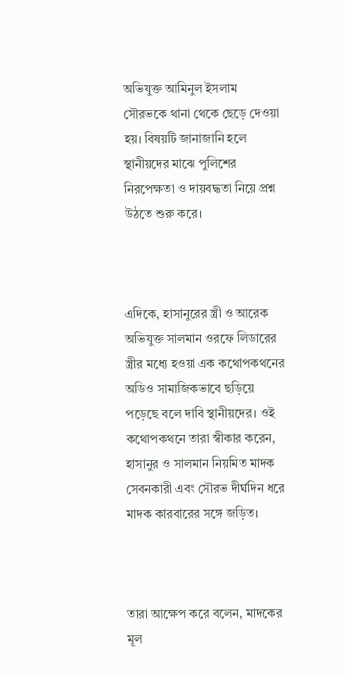অভিযুক্ত আমিনুল ইসলাম সৌরভকে থানা থেকে ছেড়ে দেওয়া হয়। বিষয়টি জানাজানি হলে স্থানীয়দের মাঝে পুলিশের নিরপেক্ষতা ও দায়বদ্ধতা নিয়ে প্রশ্ন উঠতে শুরু করে।



এদিকে, হাসানুরের স্ত্রী ও আরেক অভিযুক্ত সালমান ওরফে লিডারের স্ত্রীর মধ্যে হওয়া এক কথোপকথনের অডিও সামাজিকভাবে ছড়িয়ে পড়েছে বলে দাবি স্থানীয়দের। ওই কথোপকথনে তারা স্বীকার করেন, হাসানুর ও সালমান নিয়মিত মাদক সেবনকারী এবং সৌরভ দীর্ঘদিন ধরে মাদক কারবারের সঙ্গে জড়িত।



তারা আক্ষেপ করে বলেন, মাদকের মূল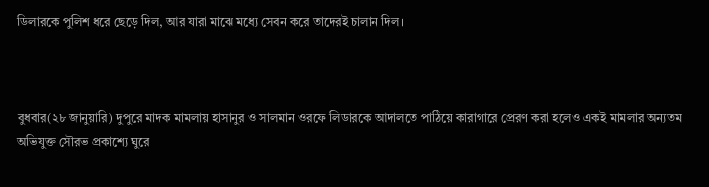ডিলারকে পুলিশ ধরে ছেড়ে দিল, আর যারা মাঝে মধ্যে সেবন করে তাদেরই চালান দিল।



বুধবার(২৮ জানুয়ারি) দুপুরে মাদক মামলায় হাসানুর ও সালমান ওরফে লিডারকে আদালতে পাঠিয়ে কারাগারে প্রেরণ করা হলেও একই মামলার অন্যতম অভিযুক্ত সৌরভ প্রকাশ্যে ঘুরে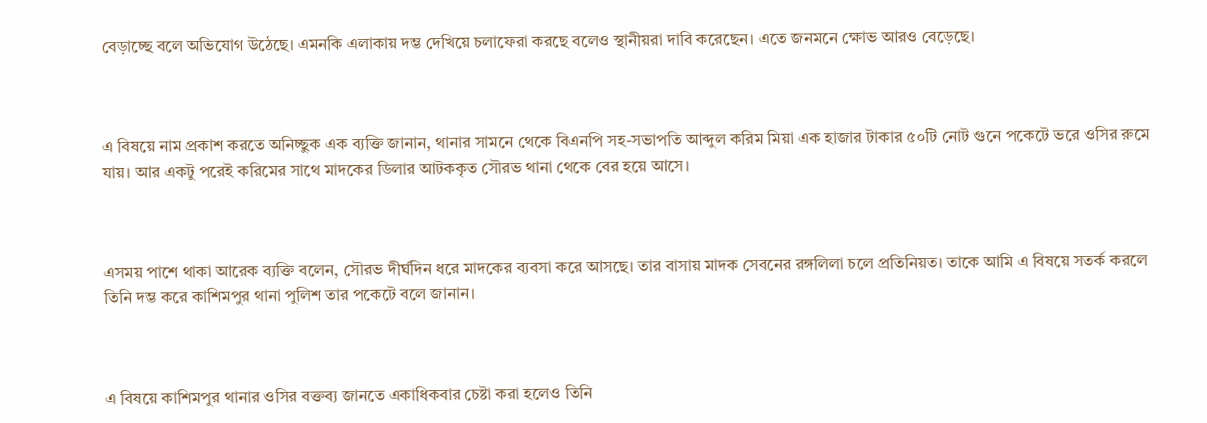বেড়াচ্ছে বলে অভিযোগ উঠেছে। এমনকি এলাকায় দম্ভ দেখিয়ে চলাফেরা করছে বলেও স্থানীয়রা দাবি করেছেন। এতে জনমনে ক্ষোভ আরও বেড়েছে।



এ বিষয়ে নাম প্রকাশ করতে অনিচ্ছুক এক ব্যক্তি জানান, থানার সামনে থেকে বিএনপি সহ-সভাপতি আব্দুল করিম মিয়া এক হাজার টাকার ৫০টি নোট গুনে পকেটে ভরে ওসির রুমে যায়। আর একটু পরেই করিমের সাথে মাদকের ডিলার আটককৃত সৌরভ থানা থেকে বের হয়ে আসে।



এসময় পাশে থাকা আরেক ব্যক্তি বলেন, সৌরভ দীর্ঘদিন ধরে মাদকের ব্যবসা করে আসছে। তার বাসায় মাদক সেবনের রঙ্গলিলা চলে প্রতিনিয়ত। তাকে আমি এ বিষয়ে সতর্ক করলে তিনি দম্ভ করে কাশিমপুর থানা পুলিশ তার পকেটে বলে জানান।



এ বিষয়ে কাশিমপুর থানার ওসির বক্তব্য জানতে একাধিকবার চেষ্টা করা হলেও তিনি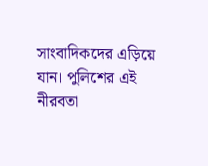সাংবাদিকদের এড়িয়ে যান। পুলিশের এই নীরবতা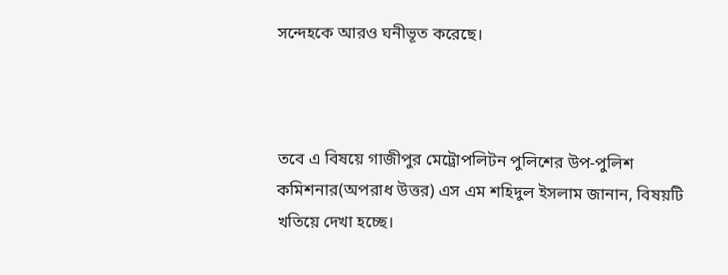সন্দেহকে আরও ঘনীভূত করেছে।



তবে এ বিষয়ে গাজীপুর মেট্রোপলিটন পুলিশের উপ-পুলিশ কমিশনার(অপরাধ উত্তর) এস এম শহিদুল ইসলাম জানান, বিষয়টি খতিয়ে দেখা হচ্ছে।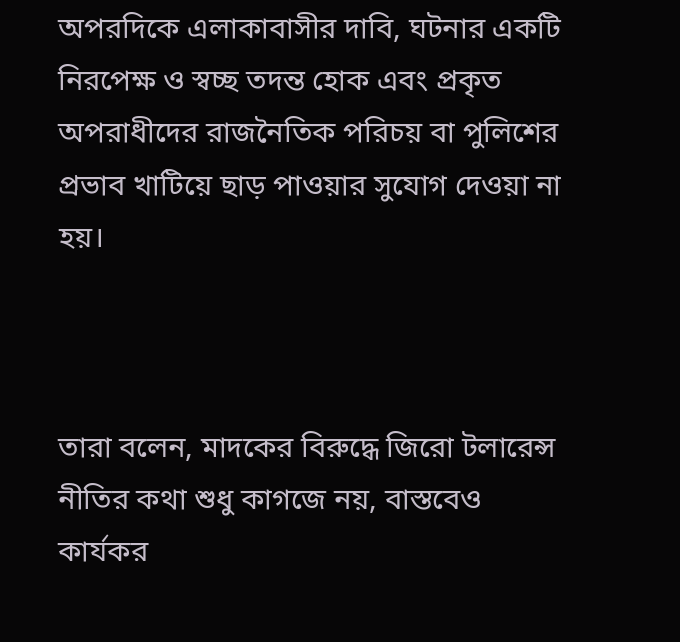অপরদিকে এলাকাবাসীর দাবি, ঘটনার একটি নিরপেক্ষ ও স্বচ্ছ তদন্ত হোক এবং প্রকৃত অপরাধীদের রাজনৈতিক পরিচয় বা পুলিশের প্রভাব খাটিয়ে ছাড় পাওয়ার সুযোগ দেওয়া না হয়।



তারা বলেন, মাদকের বিরুদ্ধে জিরো টলারেন্স নীতির কথা শুধু কাগজে নয়, বাস্তবেও কার্যকর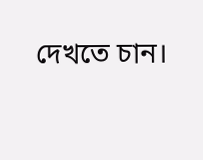দেখতে চান।